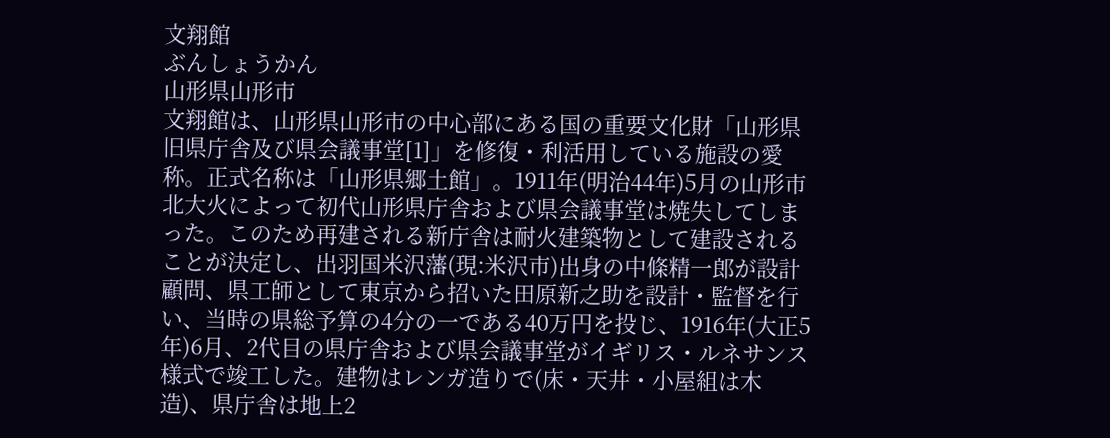文翔館
ぶんしょうかん
山形県山形市
文翔館は、山形県山形市の中心部にある国の重要文化財「山形県旧県庁舎及び県会議事堂[1]」を修復・利活用している施設の愛称。正式名称は「山形県郷土館」。1911年(明治44年)5月の山形市北大火によって初代山形県庁舎および県会議事堂は焼失してしまった。このため再建される新庁舎は耐火建築物として建設されることが決定し、出羽国米沢藩(現:米沢市)出身の中條精一郎が設計顧問、県工師として東京から招いた田原新之助を設計・監督を行い、当時の県総予算の4分の一である40万円を投じ、1916年(大正5年)6月、2代目の県庁舎および県会議事堂がイギリス・ルネサンス様式で竣工した。建物はレンガ造りで(床・天井・小屋組は木造)、県庁舎は地上2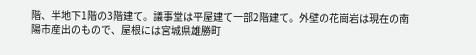階、半地下1階の3階建て。議事堂は平屋建て一部2階建て。外壁の花崗岩は現在の南陽市産出のもので、屋根には宮城県雄勝町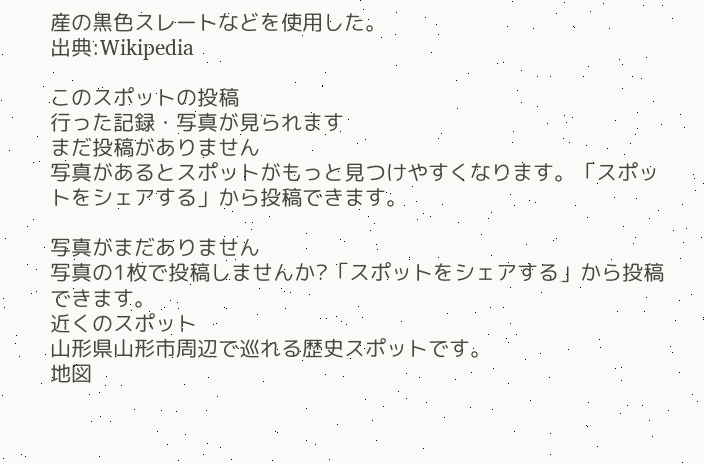産の黒色スレートなどを使用した。
出典:Wikipedia

このスポットの投稿
行った記録・写真が見られます
まだ投稿がありません
写真があるとスポットがもっと見つけやすくなります。「スポットをシェアする」から投稿できます。

写真がまだありません
写真の1枚で投稿しませんか?「スポットをシェアする」から投稿できます。
近くのスポット
山形県山形市周辺で巡れる歴史スポットです。
地図